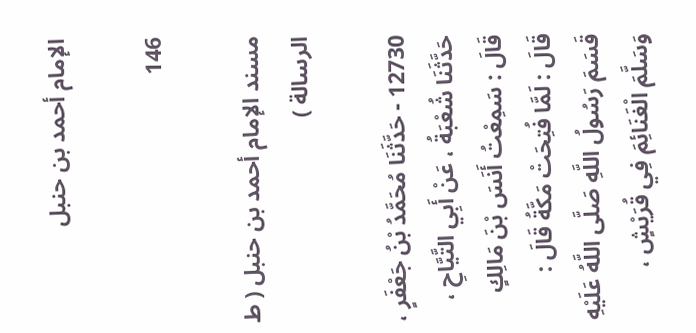الإمام أحمد بن حنبل

146

مسند الإمام أحمد بن حنبل ( ط الرسالة )

12730 - حَدَّثَنَا مُحَمَّدُ بْنُ جَعْفَرٍ ، حَدَّثَنَا شُعْبَةُ ، عَنْ أَبِي التَّيَّاحِ ، قَالَ : سَمِعْتُ أَنَسَ بْنَ مَالِكٍ قَالَ : لَمَّا فُتِحَتْ مَكَّةُ قَالَ : قَسَمَ رَسُولُ اللَّهِ صَلَّى اللَّهُ عَلَيْهِ وَسَلَّمَ الْغَنَائِمَ فِي قُرَيْشٍ ،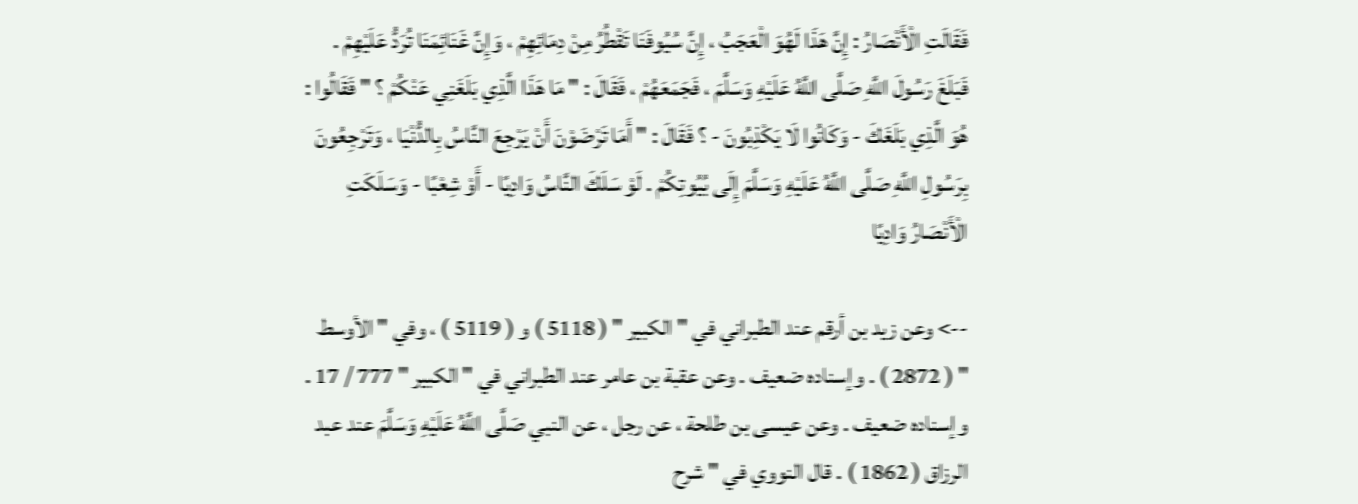فَقَالَتِ الْأَنْصَارُ : إِنَّ هَذَا لَهُوَ الْعَجَبُ ، إِنَّ سُيُوفَنَا تَقْطُرُ مِنْ دِمَائِهِمْ ، وَإِنَّ غَنَائِمَنَا تُرَدُّ عَلَيْهِمْ . فَبَلَغَ رَسُولَ اللَّهِ صَلَّى اللَّهُ عَلَيْهِ وَسَلَّمَ ، فَجَمَعَهُمْ ، فَقَالَ : " مَا هَذَا الَّذِي بَلَغَنِي عَنْكُمْ ؟ " فَقَالُوا : هُوَ الَّذِي بَلَغَكَ - وَكَانُوا لَا يَكْذِبُونَ - ؟ فَقَالَ : " أَمَا تَرْضَوْنَ أَنْ يَرْجِعَ النَّاسُ بِالدُّنْيَا ، وَتَرْجِعُونَ بِرَسُولِ اللَّهِ صَلَّى اللَّهُ عَلَيْهِ وَسَلَّمَ إِلَى بُيُوتِكُمْ . لَوْ سَلَكَ النَّاسُ وَادِيًا - أَوْ شِعْبًا - وَسَلَكَتِ الْأَنْصَارُ وَادِيًا

--> وعن زيد بن أرقم عند الطبراني في " الكبير " ( 5118 ) و ( 5119 ) ، وفي " الأوسط " ( 2872 ) . وإسناده ضعيف . وعن عقبة بن عامر عند الطبراني في " الكبير " 777 / 17 . وإسناده ضعيف . وعن عيسى بن طلحة ، عن رجل ، عن النبي صَلَّى اللَّهُ عَلَيْهِ وَسَلَّمَ عند عبد الرزاق ( 1862 ) . قال النووي في " شرح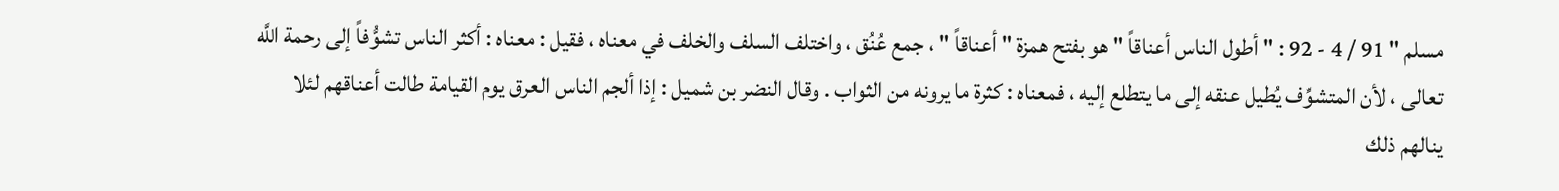مسلم " 91 / 4 - 92 : " أطول الناس أعناقاً " هو بفتح همزة " أعناقاً " ، جمع عُنُق ، واختلف السلف والخلف في معناه ، فقيل : معناه : أكثر الناس تشوُّفاً إلى رحمة اللَّه تعالى ، لأن المتشوِّف يُطيل عنقه إلى ما يتطلع إليه ، فمعناه : كثرة ما يرونه من الثواب . وقال النضر بن شميل : إذا ألجم الناس العرق يوم القيامة طالت أعناقهم لئلا ينالهم ذلك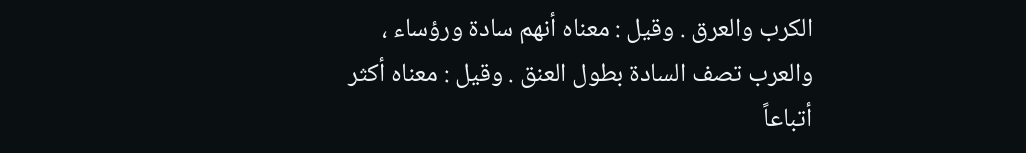الكرب والعرق . وقيل : معناه أنهم سادة ورؤساء ، والعرب تصف السادة بطول العنق . وقيل : معناه أكثر أتباعاً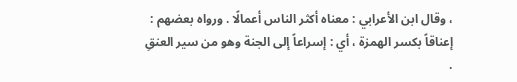، وقال ابن الأعرابي : معناه أكثر الناس أعمالًا . ورواه بعضهم : إعناقاً بكسر الهمزة ، أي : إسراعاً إلى الجنة وهو من سير العنقِ .